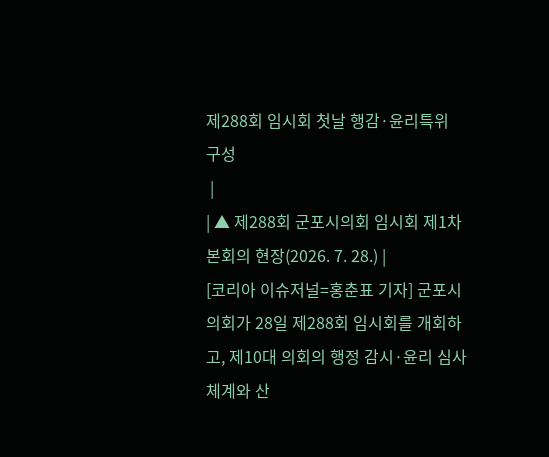제288회 임시회 첫날 행감·윤리특위 구성
 |
| ▲ 제288회 군포시의회 임시회 제1차 본회의 현장(2026. 7. 28.) |
[코리아 이슈저널=홍춘표 기자] 군포시의회가 28일 제288회 임시회를 개회하고, 제10대 의회의 행정 감시·윤리 심사 체계와 산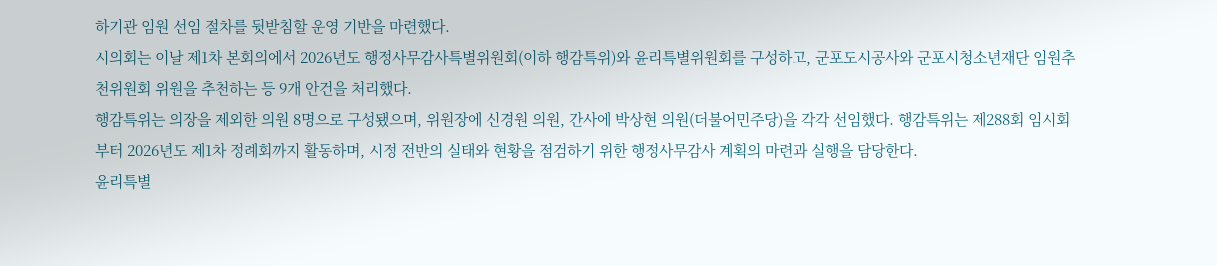하기관 임원 선임 절차를 뒷받침할 운영 기반을 마련했다.
시의회는 이날 제1차 본회의에서 2026년도 행정사무감사특별위원회(이하 행감특위)와 윤리특별위원회를 구성하고, 군포도시공사와 군포시청소년재단 임원추천위원회 위원을 추천하는 등 9개 안건을 처리했다.
행감특위는 의장을 제외한 의원 8명으로 구성됐으며, 위원장에 신경원 의원, 간사에 박상현 의원(더불어민주당)을 각각 선임했다. 행감특위는 제288회 임시회부터 2026년도 제1차 정례회까지 활동하며, 시정 전반의 실태와 현황을 점검하기 위한 행정사무감사 계획의 마련과 실행을 담당한다.
윤리특별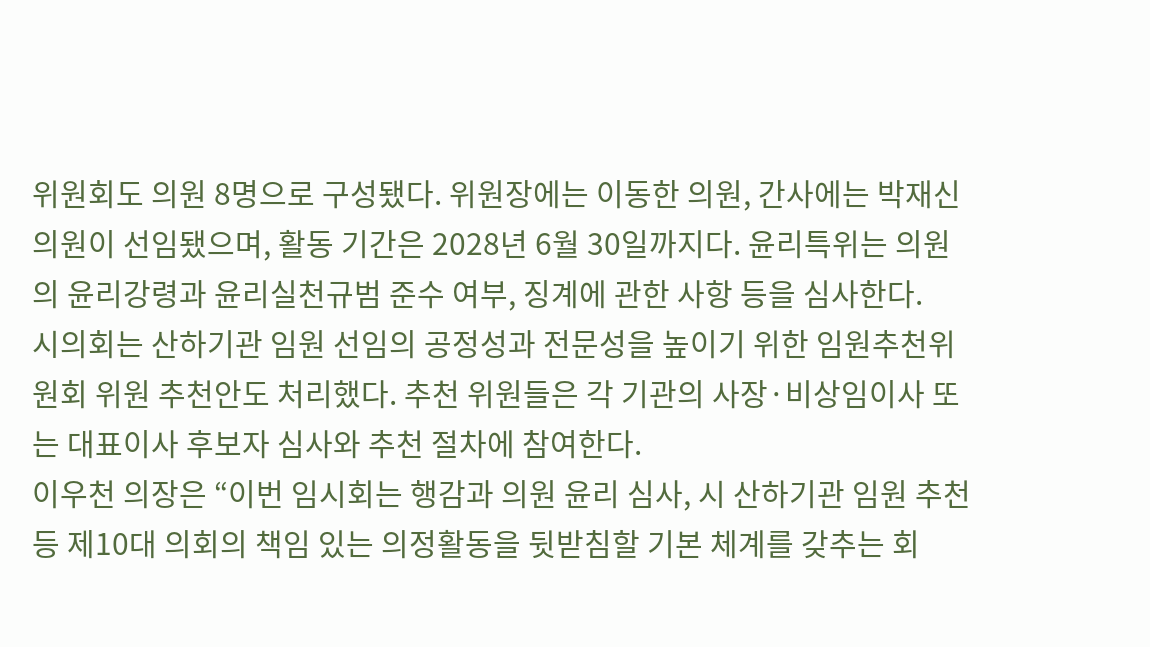위원회도 의원 8명으로 구성됐다. 위원장에는 이동한 의원, 간사에는 박재신 의원이 선임됐으며, 활동 기간은 2028년 6월 30일까지다. 윤리특위는 의원의 윤리강령과 윤리실천규범 준수 여부, 징계에 관한 사항 등을 심사한다.
시의회는 산하기관 임원 선임의 공정성과 전문성을 높이기 위한 임원추천위원회 위원 추천안도 처리했다. 추천 위원들은 각 기관의 사장·비상임이사 또는 대표이사 후보자 심사와 추천 절차에 참여한다.
이우천 의장은 “이번 임시회는 행감과 의원 윤리 심사, 시 산하기관 임원 추천 등 제10대 의회의 책임 있는 의정활동을 뒷받침할 기본 체계를 갖추는 회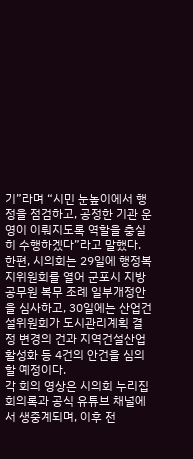기”라며 “시민 눈높이에서 행정을 점검하고, 공정한 기관 운영이 이뤄지도록 역할을 충실히 수행하겠다”라고 말했다.
한편, 시의회는 29일에 행정복지위원회를 열어 군포시 지방공무원 복무 조례 일부개정안을 심사하고, 30일에는 산업건설위원회가 도시관리계획 결정 변경의 건과 지역건설산업 활성화 등 4건의 안건을 심의할 예정이다.
각 회의 영상은 시의회 누리집 회의록과 공식 유튜브 채널에서 생중계되며, 이후 전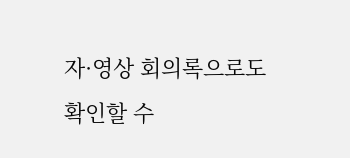자·영상 회의록으로도 확인할 수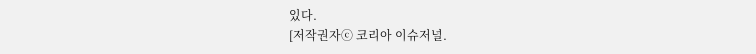있다.
[저작권자ⓒ 코리아 이슈저널.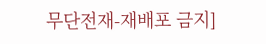무단전재-재배포 금지]